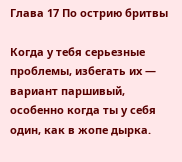Глава 17 По острию бритвы

Когда у тебя серьезные проблемы, избегать их — вариант паршивый, особенно когда ты у себя один, как в жопе дырка.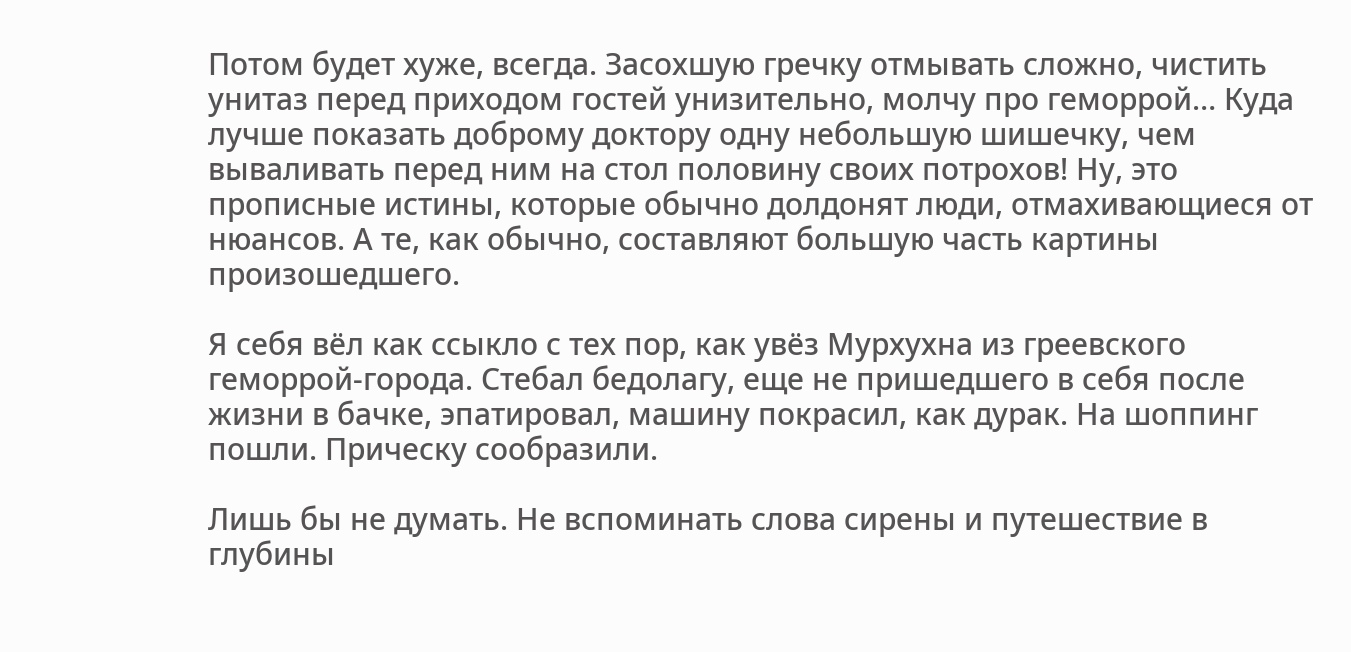Потом будет хуже, всегда. Засохшую гречку отмывать сложно, чистить унитаз перед приходом гостей унизительно, молчу про геморрой… Куда лучше показать доброму доктору одну небольшую шишечку, чем вываливать перед ним на стол половину своих потрохов! Ну, это прописные истины, которые обычно долдонят люди, отмахивающиеся от нюансов. А те, как обычно, составляют большую часть картины произошедшего.

Я себя вёл как ссыкло с тех пор, как увёз Мурхухна из греевского геморрой-города. Стебал бедолагу, еще не пришедшего в себя после жизни в бачке, эпатировал, машину покрасил, как дурак. На шоппинг пошли. Прическу сообразили.

Лишь бы не думать. Не вспоминать слова сирены и путешествие в глубины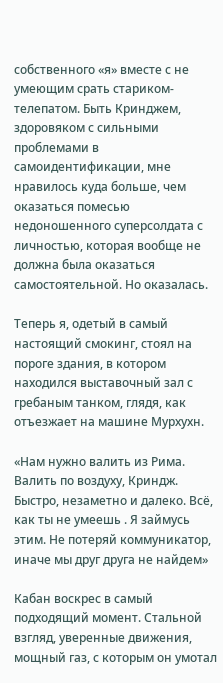собственного «я» вместе с не умеющим срать стариком-телепатом. Быть Кринджем, здоровяком с сильными проблемами в самоидентификации, мне нравилось куда больше, чем оказаться помесью недоношенного суперсолдата с личностью, которая вообще не должна была оказаться самостоятельной. Но оказалась.

Теперь я, одетый в самый настоящий смокинг, стоял на пороге здания, в котором находился выставочный зал с гребаным танком, глядя, как отъезжает на машине Мурхухн.

«Нам нужно валить из Рима. Валить по воздуху, Криндж. Быстро, незаметно и далеко. Всё, как ты не умеешь . Я займусь этим. Не потеряй коммуникатор, иначе мы друг друга не найдем»

Кабан воскрес в самый подходящий момент. Стальной взгляд, уверенные движения, мощный газ, с которым он умотал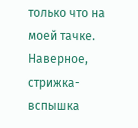только что на моей тачке. Наверное, стрижка-вспышка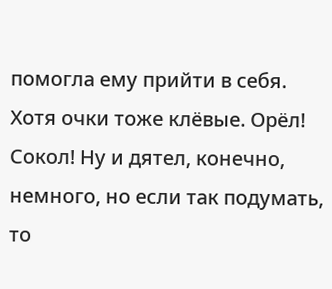помогла ему прийти в себя. Хотя очки тоже клёвые. Орёл! Сокол! Ну и дятел, конечно, немного, но если так подумать, то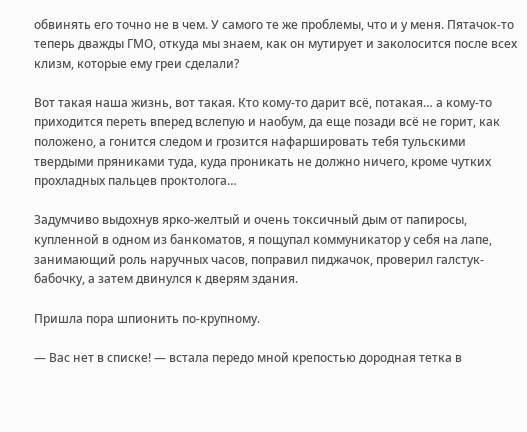обвинять его точно не в чем. У самого те же проблемы, что и у меня. Пятачок-то теперь дважды ГМО, откуда мы знаем, как он мутирует и заколосится после всех клизм, которые ему греи сделали?

Вот такая наша жизнь, вот такая. Кто кому-то дарит всё, потакая… а кому-то приходится переть вперед вслепую и наобум, да еще позади всё не горит, как положено, а гонится следом и грозится нафаршировать тебя тульскими твердыми пряниками туда, куда проникать не должно ничего, кроме чутких прохладных пальцев проктолога…

Задумчиво выдохнув ярко-желтый и очень токсичный дым от папиросы, купленной в одном из банкоматов, я пощупал коммуникатор у себя на лапе, занимающий роль наручных часов, поправил пиджачок, проверил галстук-бабочку, а затем двинулся к дверям здания.

Пришла пора шпионить по-крупному.

— Вас нет в списке! — встала передо мной крепостью дородная тетка в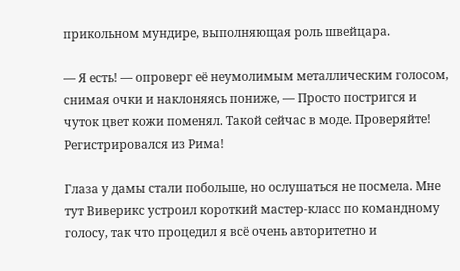прикольном мундире, выполняющая роль швейцара.

— Я есть! — опроверг её неумолимым металлическим голосом, снимая очки и наклоняясь пониже, — Просто постригся и чуток цвет кожи поменял. Такой сейчас в моде. Проверяйте! Регистрировался из Рима!

Глаза у дамы стали побольше, но ослушаться не посмела. Мне тут Виверикс устроил короткий мастер-класс по командному голосу, так что процедил я всё очень авторитетно и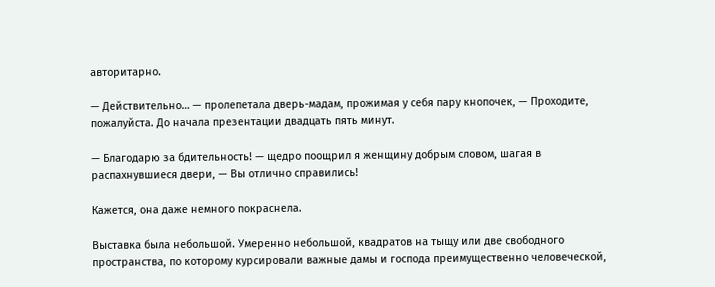авторитарно.

— Действительно… — пролепетала дверь-мадам, прожимая у себя пару кнопочек, — Проходите, пожалуйста. До начала презентации двадцать пять минут.

— Благодарю за бдительность! — щедро поощрил я женщину добрым словом, шагая в распахнувшиеся двери, — Вы отлично справились!

Кажется, она даже немного покраснела.

Выставка была небольшой. Умеренно небольшой, квадратов на тыщу или две свободного пространства, по которому курсировали важные дамы и господа преимущественно человеческой,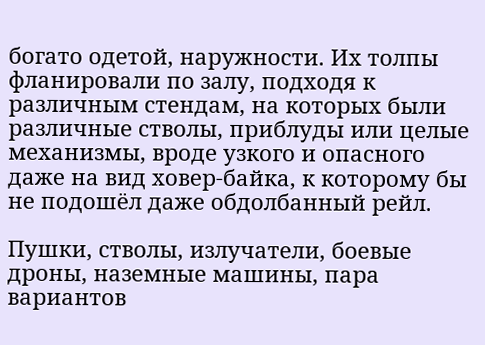богато одетой, наружности. Их толпы фланировали по залу, подходя к различным стендам, на которых были различные стволы, приблуды или целые механизмы, вроде узкого и опасного даже на вид ховер-байка, к которому бы не подошёл даже обдолбанный рейл.

Пушки, стволы, излучатели, боевые дроны, наземные машины, пара вариантов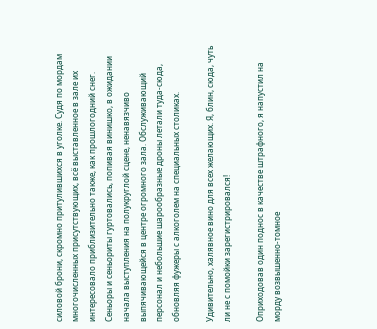силовой брони, скромно притулившихся в уголке. Судя по мордам многочисленных присутствующих, всё выставленное в зале их интересовало приблизительно также, как прошлогодний снег. Сеньоры и сеньориты гуртовались, попивая винишко, в ожидании начала выступления на полукруглой сцене, ненавязчиво выпячивающейся в центре огромного зала. Обслуживающий персонал и небольшие шарообразные дроны летали туда-сюда, обновляя фужеры с алкоголем на специальных столиках.

Удивительно, халявное вино для всех желающих. Я, блин, сюда, чуть ли не с помойки зарегистрировался!

Оприходовав один поднос в качестве штрафного, я напустил на морду возвышенно-томное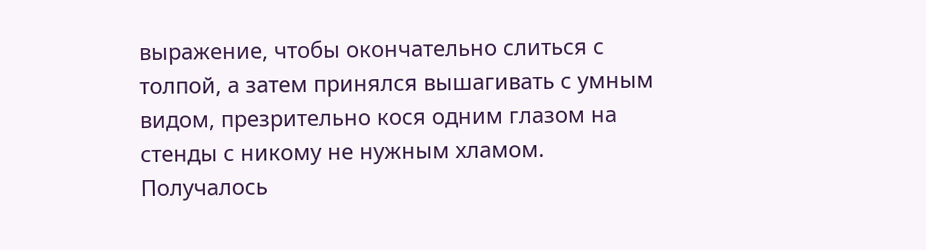выражение, чтобы окончательно слиться с толпой, а затем принялся вышагивать с умным видом, презрительно кося одним глазом на стенды с никому не нужным хламом. Получалось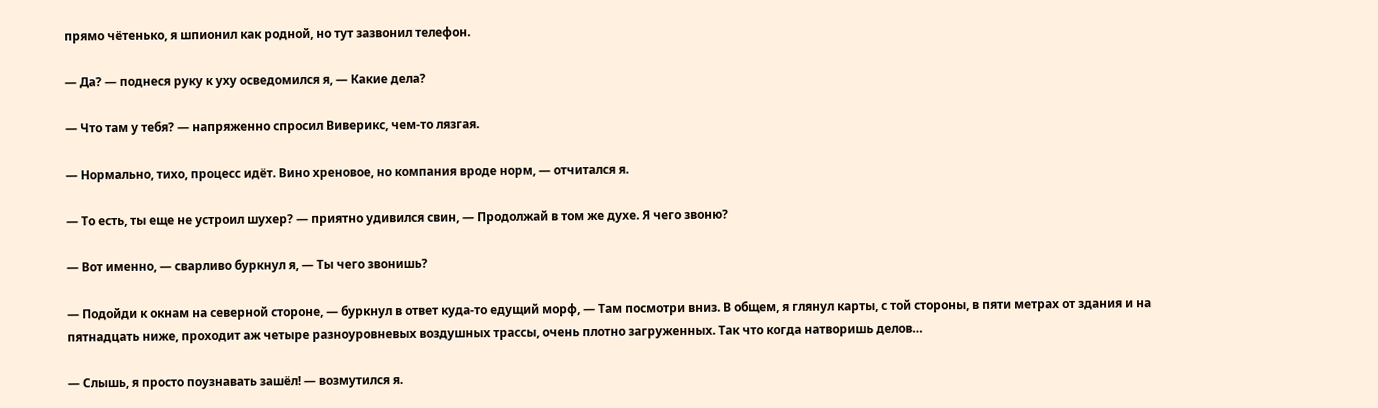прямо чётенько, я шпионил как родной, но тут зазвонил телефон.

— Да? — поднеся руку к уху осведомился я, — Какие дела?

— Что там у тебя? — напряженно спросил Виверикс, чем-то лязгая.

— Нормально, тихо, процесс идёт. Вино хреновое, но компания вроде норм, — отчитался я.

— То есть, ты еще не устроил шухер? — приятно удивился свин, — Продолжай в том же духе. Я чего звоню?

— Вот именно, — сварливо буркнул я, — Ты чего звонишь?

— Подойди к окнам на северной стороне, — буркнул в ответ куда-то едущий морф, — Там посмотри вниз. В общем, я глянул карты, с той стороны, в пяти метрах от здания и на пятнадцать ниже, проходит аж четыре разноуровневых воздушных трассы, очень плотно загруженных. Так что когда натворишь делов…

— Слышь, я просто поузнавать зашёл! — возмутился я.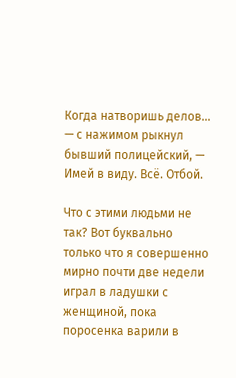Когда натворишь делов… — с нажимом рыкнул бывший полицейский, — Имей в виду. Всё. Отбой.

Что с этими людьми не так? Вот буквально только что я совершенно мирно почти две недели играл в ладушки с женщиной, пока поросенка варили в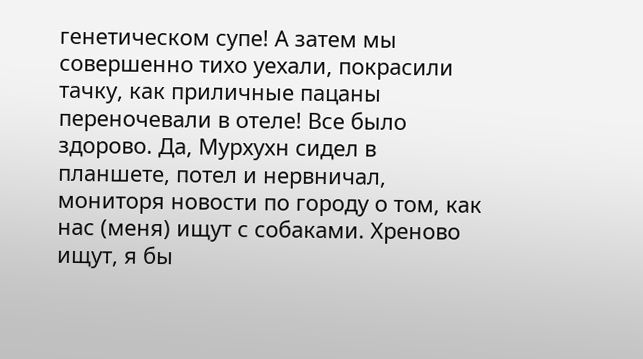генетическом супе! А затем мы совершенно тихо уехали, покрасили тачку, как приличные пацаны переночевали в отеле! Все было здорово. Да, Мурхухн сидел в планшете, потел и нервничал, мониторя новости по городу о том, как нас (меня) ищут с собаками. Хреново ищут, я бы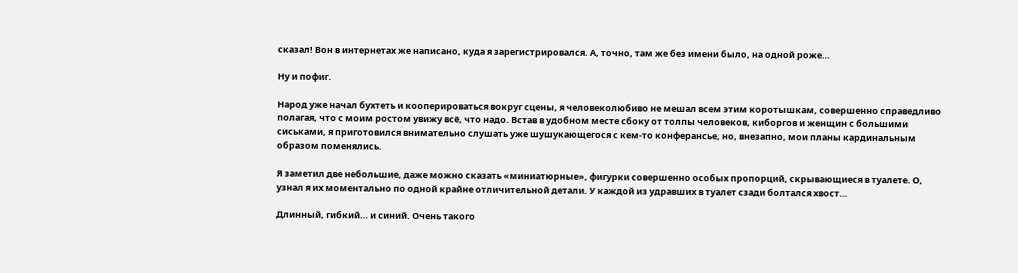сказал! Вон в интернетах же написано, куда я зарегистрировался. А, точно, там же без имени было, на одной роже…

Ну и пофиг.

Народ уже начал бухтеть и кооперироваться вокруг сцены, я человеколюбиво не мешал всем этим коротышкам, совершенно справедливо полагая, что с моим ростом увижу всё, что надо. Встав в удобном месте сбоку от толпы человеков, киборгов и женщин с большими сиськами, я приготовился внимательно слушать уже шушукающегося с кем-то конферансье, но, внезапно, мои планы кардинальным образом поменялись.

Я заметил две небольшие, даже можно сказать «миниатюрные», фигурки совершенно особых пропорций, скрывающиеся в туалете. О, узнал я их моментально по одной крайне отличительной детали. У каждой из удравших в туалет сзади болтался хвост…

Длинный, гибкий… и синий. Очень такого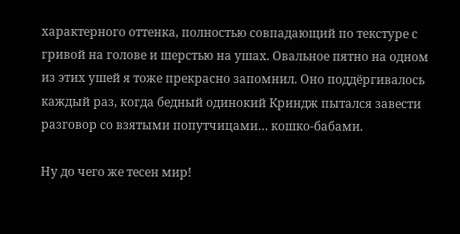характерного оттенка, полностью совпадающий по текстуре с гривой на голове и шерстью на ушах. Овальное пятно на одном из этих ушей я тоже прекрасно запомнил. Оно поддёргивалось каждый раз, когда бедный одинокий Криндж пытался завести разговор со взятыми попутчицами… кошко-бабами.

Ну до чего же тесен мир!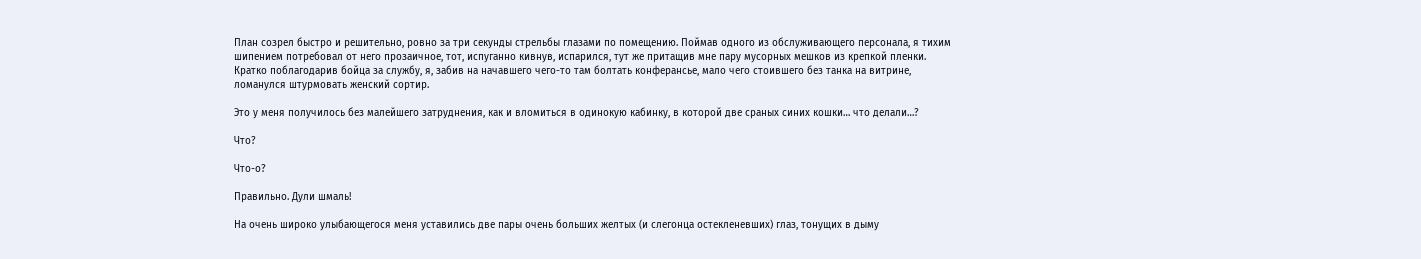План созрел быстро и решительно, ровно за три секунды стрельбы глазами по помещению. Поймав одного из обслуживающего персонала, я тихим шипением потребовал от него прозаичное, тот, испуганно кивнув, испарился, тут же притащив мне пару мусорных мешков из крепкой пленки. Кратко поблагодарив бойца за службу, я, забив на начавшего чего-то там болтать конферансье, мало чего стоившего без танка на витрине, ломанулся штурмовать женский сортир.

Это у меня получилось без малейшего затруднения, как и вломиться в одинокую кабинку, в которой две сраных синих кошки… что делали…?

Что?

Что-о?

Правильно. Дули шмаль!

На очень широко улыбающегося меня уставились две пары очень больших желтых (и слегонца остекленевших) глаз, тонущих в дыму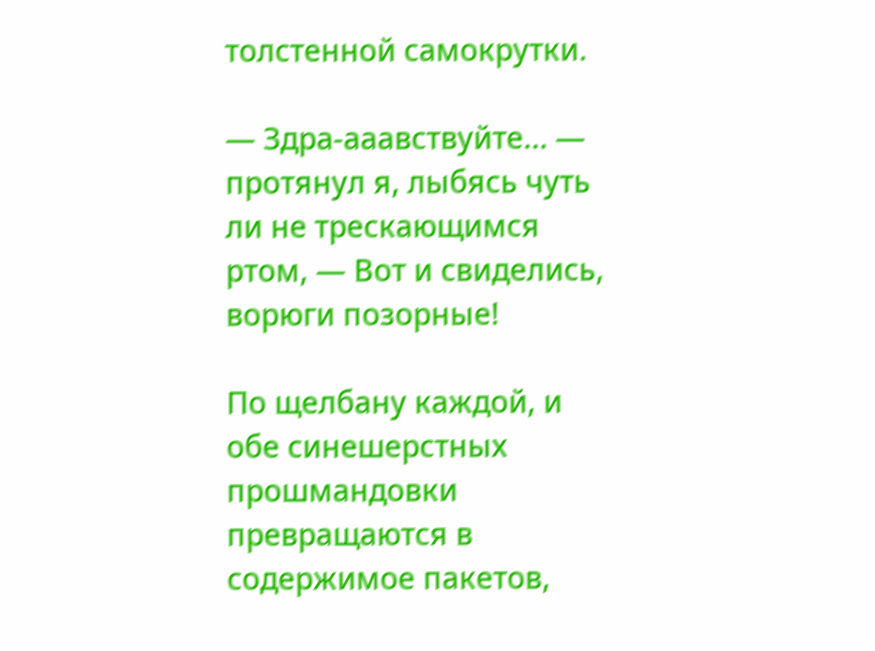толстенной самокрутки.

— Здра-ааавствуйте… — протянул я, лыбясь чуть ли не трескающимся ртом, — Вот и свиделись, ворюги позорные!

По щелбану каждой, и обе синешерстных прошмандовки превращаются в содержимое пакетов,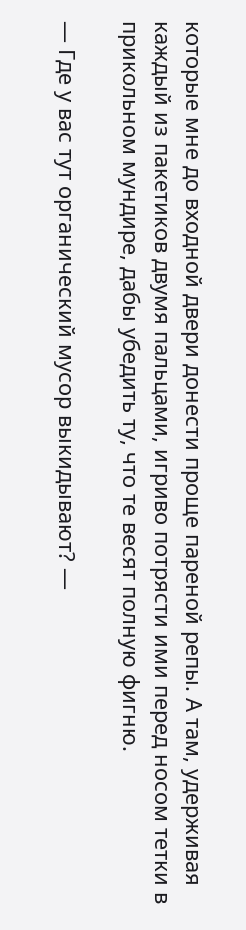которые мне до входной двери донести проще пареной репы. А там, удерживая каждый из пакетиков двумя пальцами, игриво потрясти ими перед носом тетки в прикольном мундире, дабы убедить ту, что те весят полную фигню.

— Где у вас тут органический мусор выкидывают? —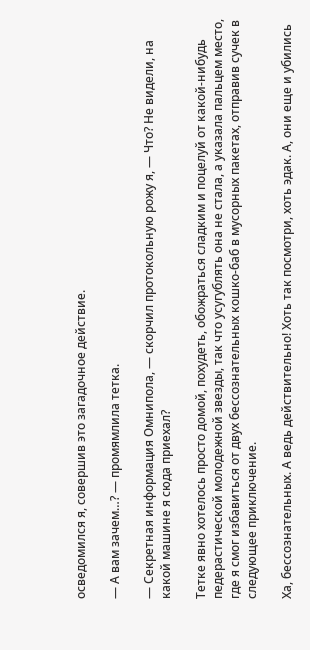осведомился я, совершив это загадочное действие.

— А вам зачем…? — промямлила тетка.

— Секретная информация Омнипола, — скорчил протокольную рожу я, — Что? Не видели, на какой машине я сюда приехал?

Тетке явно хотелось просто домой, похудеть, обожраться сладким и поцелуй от какой-нибудь педерастической молодежной звезды, так что усугублять она не стала, а указала пальцем место, где я смог избавиться от двух бессознательных кошко-баб в мусорных пакетах, отправив сучек в следующее приключение.

Ха, бессознательных. А ведь действительно! Хоть так посмотри, хоть эдак. А, они еще и убились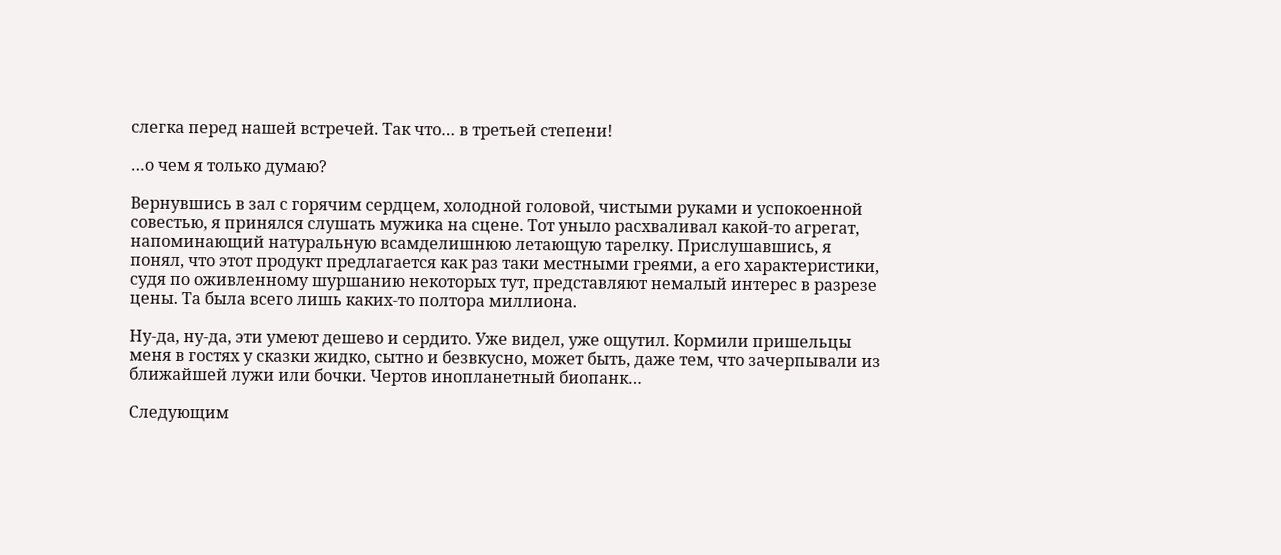слегка перед нашей встречей. Так что… в третьей степени!

…о чем я только думаю?

Вернувшись в зал с горячим сердцем, холодной головой, чистыми руками и успокоенной совестью, я принялся слушать мужика на сцене. Тот уныло расхваливал какой-то агрегат, напоминающий натуральную всамделишнюю летающую тарелку. Прислушавшись, я понял, что этот продукт предлагается как раз таки местными греями, а его характеристики, судя по оживленному шуршанию некоторых тут, представляют немалый интерес в разрезе цены. Та была всего лишь каких-то полтора миллиона.

Ну-да, ну-да, эти умеют дешево и сердито. Уже видел, уже ощутил. Кормили пришельцы меня в гостях у сказки жидко, сытно и безвкусно, может быть, даже тем, что зачерпывали из ближайшей лужи или бочки. Чертов инопланетный биопанк…

Следующим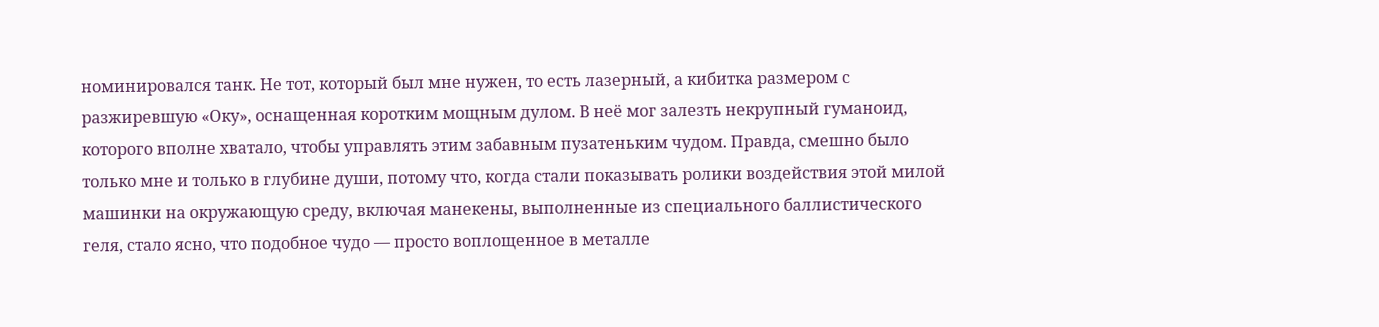номинировался танк. Не тот, который был мне нужен, то есть лазерный, а кибитка размером с разжиревшую «Оку», оснащенная коротким мощным дулом. В неё мог залезть некрупный гуманоид, которого вполне хватало, чтобы управлять этим забавным пузатеньким чудом. Правда, смешно было только мне и только в глубине души, потому что, когда стали показывать ролики воздействия этой милой машинки на окружающую среду, включая манекены, выполненные из специального баллистического геля, стало ясно, что подобное чудо — просто воплощенное в металле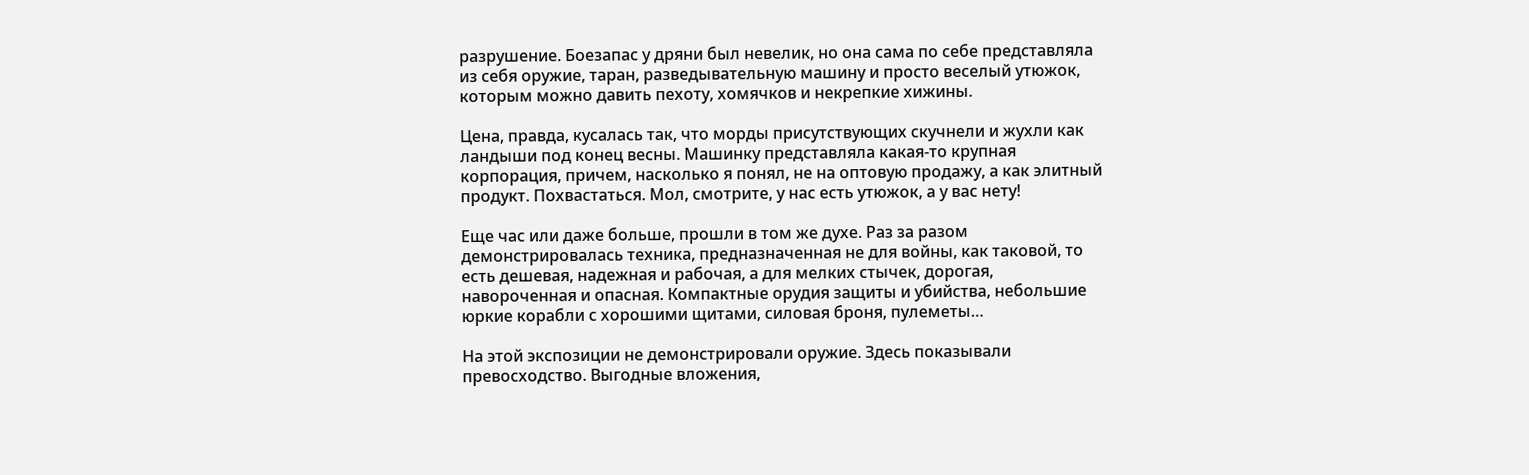разрушение. Боезапас у дряни был невелик, но она сама по себе представляла из себя оружие, таран, разведывательную машину и просто веселый утюжок, которым можно давить пехоту, хомячков и некрепкие хижины.

Цена, правда, кусалась так, что морды присутствующих скучнели и жухли как ландыши под конец весны. Машинку представляла какая-то крупная корпорация, причем, насколько я понял, не на оптовую продажу, а как элитный продукт. Похвастаться. Мол, смотрите, у нас есть утюжок, а у вас нету!

Еще час или даже больше, прошли в том же духе. Раз за разом демонстрировалась техника, предназначенная не для войны, как таковой, то есть дешевая, надежная и рабочая, а для мелких стычек, дорогая, навороченная и опасная. Компактные орудия защиты и убийства, небольшие юркие корабли с хорошими щитами, силовая броня, пулеметы…

На этой экспозиции не демонстрировали оружие. Здесь показывали превосходство. Выгодные вложения,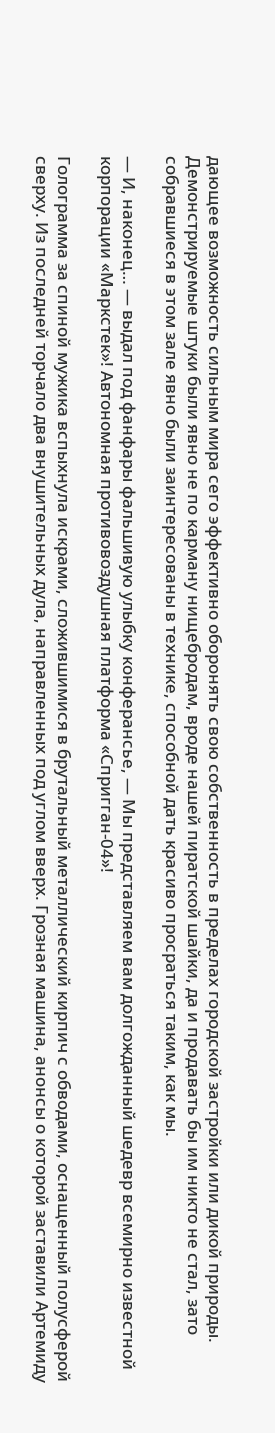дающее возможность сильным мира сего эффективно оборонять свою собственность в пределах городской застройки или дикой природы. Демонстрируемые штуки были явно не по карману нищебродам, вроде нашей пиратской шайки, да и продавать бы им никто не стал, зато собравшиеся в этом зале явно были заинтересованы в технике, способной дать красиво просраться таким, как мы.

— И, наконец… — выдал под фанфары фальшивую улыбку конферансье, — Мы представляем вам долгожданный шедевр всемирно известной корпорации «Маркстек»! Автономная противовоздушная платформа «Спригган-04»!

Голограмма за спиной мужика вспыхнула искрами, сложившимися в брутальный металлический кирпич с обводами, оснащенный полусферой сверху. Из последней торчало два внушительных дула, направленных под углом вверх. Грозная машина, анонсы о которой заставили Артемиду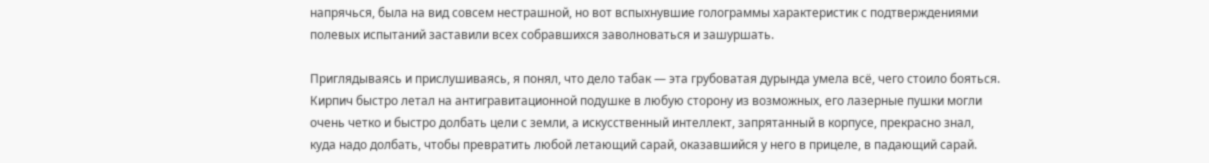напрячься, была на вид совсем нестрашной, но вот вспыхнувшие голограммы характеристик с подтверждениями полевых испытаний заставили всех собравшихся заволноваться и зашуршать.

Приглядываясь и прислушиваясь, я понял, что дело табак — эта грубоватая дурында умела всё, чего стоило бояться. Кирпич быстро летал на антигравитационной подушке в любую сторону из возможных, его лазерные пушки могли очень четко и быстро долбать цели с земли, а искусственный интеллект, запрятанный в корпусе, прекрасно знал, куда надо долбать, чтобы превратить любой летающий сарай, оказавшийся у него в прицеле, в падающий сарай.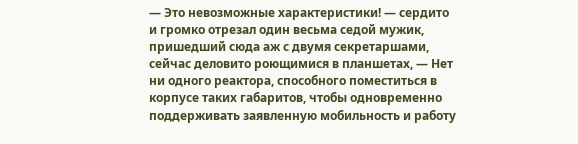— Это невозможные характеристики! — сердито и громко отрезал один весьма седой мужик, пришедший сюда аж с двумя секретаршами, сейчас деловито роющимися в планшетах, — Нет ни одного реактора, способного поместиться в корпусе таких габаритов, чтобы одновременно поддерживать заявленную мобильность и работу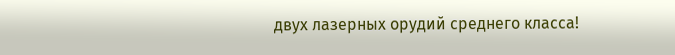двух лазерных орудий среднего класса!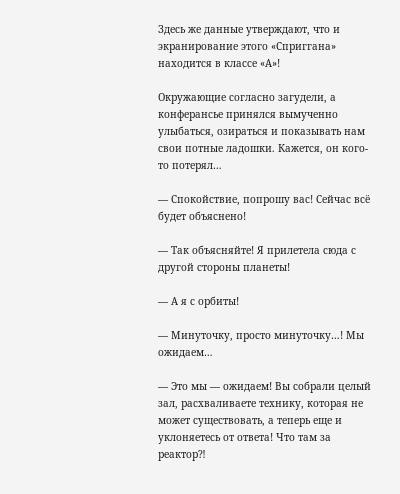Здесь же данные утверждают, что и экранирование этого «Сприггана» находится в классе «А»!

Окружающие согласно загудели, а конферансье принялся вымученно улыбаться, озираться и показывать нам свои потные ладошки. Кажется, он кого-то потерял…

— Спокойствие, попрошу вас! Сейчас всё будет объяснено!

— Так объясняйте! Я прилетела сюда с другой стороны планеты!

— А я с орбиты!

— Минуточку, просто минуточку…! Мы ожидаем…

— Это мы — ожидаем! Вы собрали целый зал, расхваливаете технику, которая не может существовать, а теперь еще и уклоняетесь от ответа! Что там за реактор⁈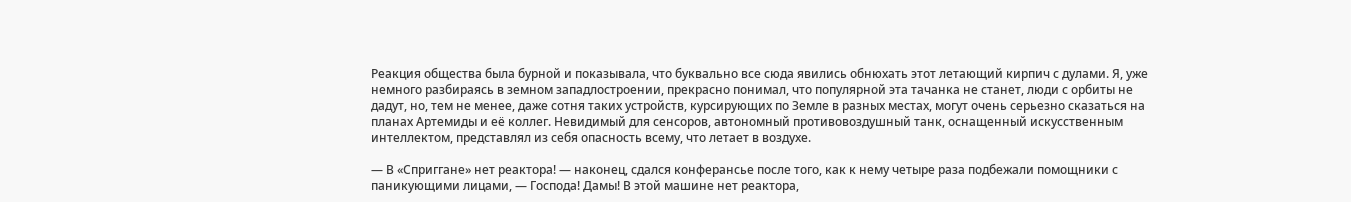Реакция общества была бурной и показывала, что буквально все сюда явились обнюхать этот летающий кирпич с дулами. Я, уже немного разбираясь в земном западлостроении, прекрасно понимал, что популярной эта тачанка не станет, люди с орбиты не дадут, но, тем не менее, даже сотня таких устройств, курсирующих по Земле в разных местах, могут очень серьезно сказаться на планах Артемиды и её коллег. Невидимый для сенсоров, автономный противовоздушный танк, оснащенный искусственным интеллектом, представлял из себя опасность всему, что летает в воздухе.

— В «Сприггане» нет реактора! — наконец, сдался конферансье после того, как к нему четыре раза подбежали помощники с паникующими лицами, — Господа! Дамы! В этой машине нет реактора,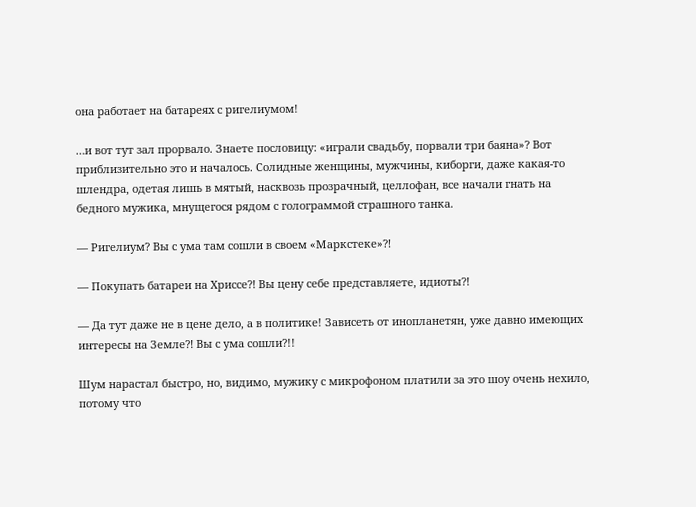она работает на батареях с ригелиумом!

…и вот тут зал прорвало. Знаете пословицу: «играли свадьбу, порвали три баяна»? Вот приблизительно это и началось. Солидные женщины, мужчины, киборги, даже какая-то шлендра, одетая лишь в мятый, насквозь прозрачный, целлофан, все начали гнать на бедного мужика, мнущегося рядом с голограммой страшного танка.

— Ригелиум? Вы с ума там сошли в своем «Маркстеке»⁈

— Покупать батареи на Хриссе⁈ Вы цену себе представляете, идиоты⁈

— Да тут даже не в цене дело, а в политике! Зависеть от инопланетян, уже давно имеющих интересы на Земле⁈ Вы с ума сошли?!!

Шум нарастал быстро, но, видимо, мужику с микрофоном платили за это шоу очень нехило, потому что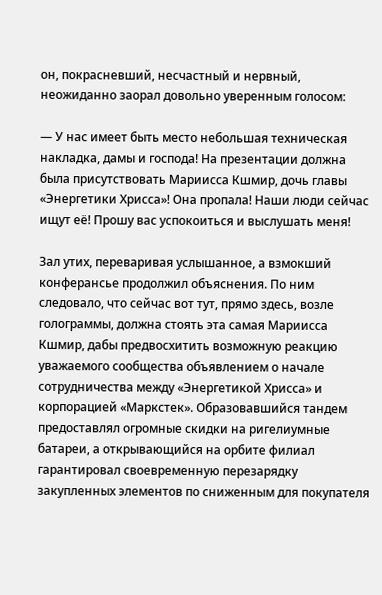он, покрасневший, несчастный и нервный, неожиданно заорал довольно уверенным голосом:

— У нас имеет быть место небольшая техническая накладка, дамы и господа! На презентации должна была присутствовать Мариисса Кшмир, дочь главы «Энергетики Хрисса»! Она пропала! Наши люди сейчас ищут её! Прошу вас успокоиться и выслушать меня!

Зал утих, переваривая услышанное, а взмокший конферансье продолжил объяснения. По ним следовало, что сейчас вот тут, прямо здесь, возле голограммы, должна стоять эта самая Мариисса Кшмир, дабы предвосхитить возможную реакцию уважаемого сообщества объявлением о начале сотрудничества между «Энергетикой Хрисса» и корпорацией «Маркстек». Образовавшийся тандем предоставлял огромные скидки на ригелиумные батареи, а открывающийся на орбите филиал гарантировал своевременную перезарядку закупленных элементов по сниженным для покупателя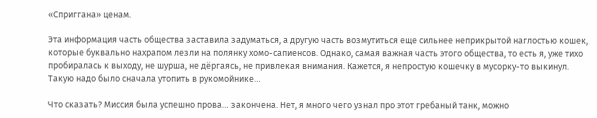«Сприггана» ценам.

Эта информация часть общества заставила задуматься, а другую часть возмутиться еще сильнее неприкрытой наглостью кошек, которые буквально нахрапом лезли на полянку хомо-сапиенсов. Однако, самая важная часть этого общества, то есть я, уже тихо пробиралась к выходу, не шурша, не дёргаясь, не привлекая внимания. Кажется, я непростую кошечку в мусорку-то выкинул. Такую надо было сначала утопить в рукомойнике…

Что сказать? Миссия была успешно прова… закончена. Нет, я много чего узнал про этот гребаный танк, можно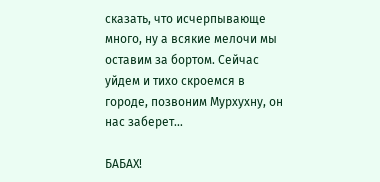сказать, что исчерпывающе много, ну а всякие мелочи мы оставим за бортом. Сейчас уйдем и тихо скроемся в городе, позвоним Мурхухну, он нас заберет…

БАБАХ!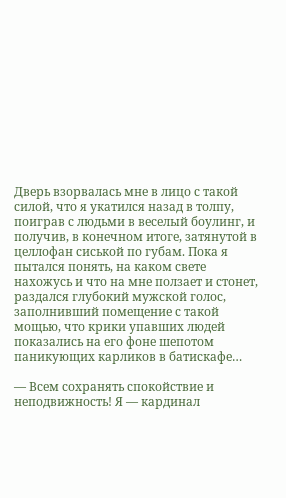Дверь взорвалась мне в лицо с такой силой, что я укатился назад в толпу, поиграв с людьми в веселый боулинг, и получив, в конечном итоге, затянутой в целлофан сиськой по губам. Пока я пытался понять, на каком свете нахожусь и что на мне ползает и стонет, раздался глубокий мужской голос, заполнивший помещение с такой мощью, что крики упавших людей показались на его фоне шепотом паникующих карликов в батискафе…

— Всем сохранять спокойствие и неподвижность! Я — кардинал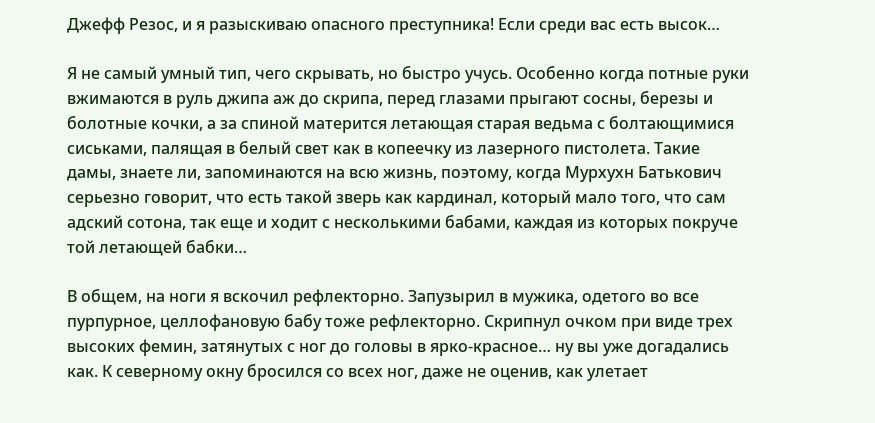Джефф Резос, и я разыскиваю опасного преступника! Если среди вас есть высок…

Я не самый умный тип, чего скрывать, но быстро учусь. Особенно когда потные руки вжимаются в руль джипа аж до скрипа, перед глазами прыгают сосны, березы и болотные кочки, а за спиной матерится летающая старая ведьма с болтающимися сиськами, палящая в белый свет как в копеечку из лазерного пистолета. Такие дамы, знаете ли, запоминаются на всю жизнь, поэтому, когда Мурхухн Батькович серьезно говорит, что есть такой зверь как кардинал, который мало того, что сам адский сотона, так еще и ходит с несколькими бабами, каждая из которых покруче той летающей бабки…

В общем, на ноги я вскочил рефлекторно. Запузырил в мужика, одетого во все пурпурное, целлофановую бабу тоже рефлекторно. Скрипнул очком при виде трех высоких фемин, затянутых с ног до головы в ярко-красное… ну вы уже догадались как. К северному окну бросился со всех ног, даже не оценив, как улетает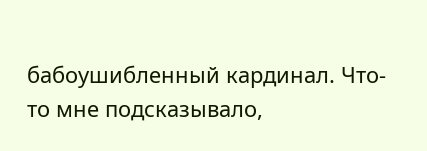бабоушибленный кардинал. Что-то мне подсказывало,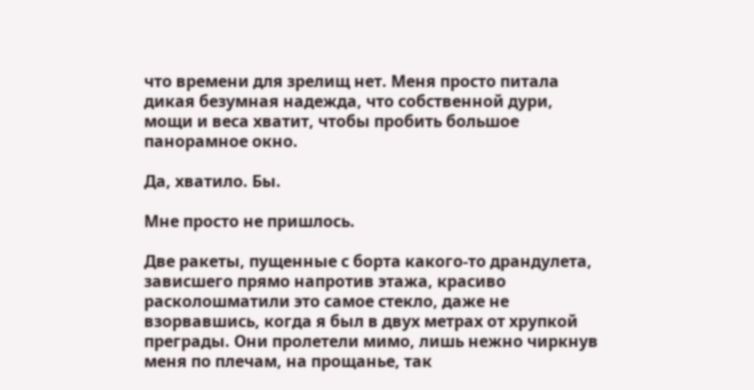что времени для зрелищ нет. Меня просто питала дикая безумная надежда, что собственной дури, мощи и веса хватит, чтобы пробить большое панорамное окно.

Да, хватило. Бы.

Мне просто не пришлось.

Две ракеты, пущенные с борта какого-то драндулета, зависшего прямо напротив этажа, красиво расколошматили это самое стекло, даже не взорвавшись, когда я был в двух метрах от хрупкой преграды. Они пролетели мимо, лишь нежно чиркнув меня по плечам, на прощанье, так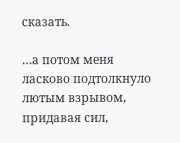сказать.

…а потом меня ласково подтолкнуло лютым взрывом, придавая сил,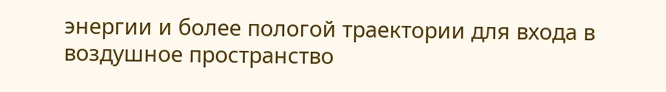энергии и более пологой траектории для входа в воздушное пространство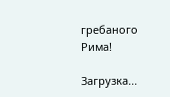гребаного Рима!

Загрузка...